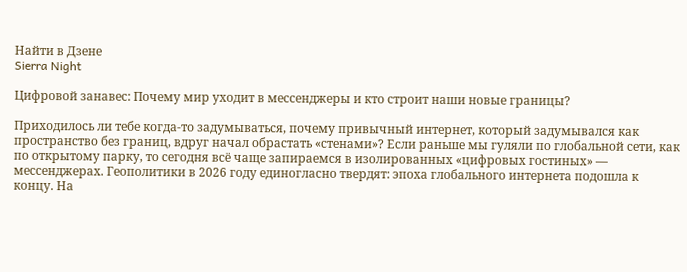Найти в Дзене
Sierra Night

Цифровой занавес: Почему мир уходит в мессенджеры и кто строит наши новые границы?

Приходилось ли тебе когда-то задумываться, почему привычный интернет, который задумывался как пространство без границ, вдруг начал обрастать «стенами»? Если раньше мы гуляли по глобальной сети, как по открытому парку, то сегодня всё чаще запираемся в изолированных «цифровых гостиных» — мессенджерах. Геополитики в 2026 году единогласно твердят: эпоха глобального интернета подошла к концу. На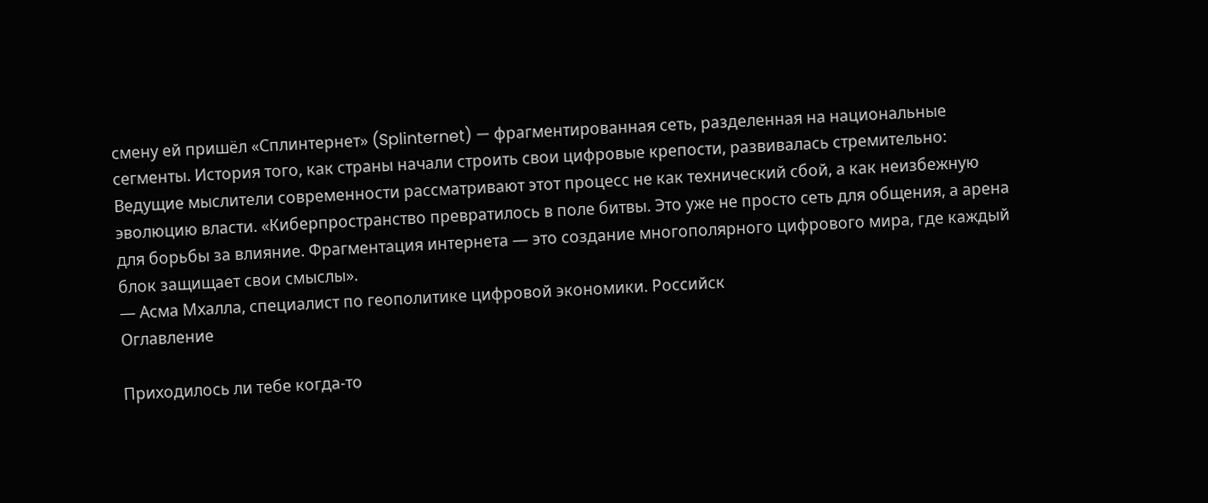смену ей пришёл «Сплинтернет» (Splinternet) — фрагментированная сеть, разделенная на национальные сегменты. История того, как страны начали строить свои цифровые крепости, развивалась стремительно: Ведущие мыслители современности рассматривают этот процесс не как технический сбой, а как неизбежную эволюцию власти. «Киберпространство превратилось в поле битвы. Это уже не просто сеть для общения, а арена для борьбы за влияние. Фрагментация интернета — это создание многополярного цифрового мира, где каждый блок защищает свои смыслы».
— Асма Мхалла, специалист по геополитике цифровой экономики. Российск
Оглавление

Приходилось ли тебе когда-то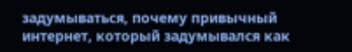задумываться, почему привычный интернет, который задумывался как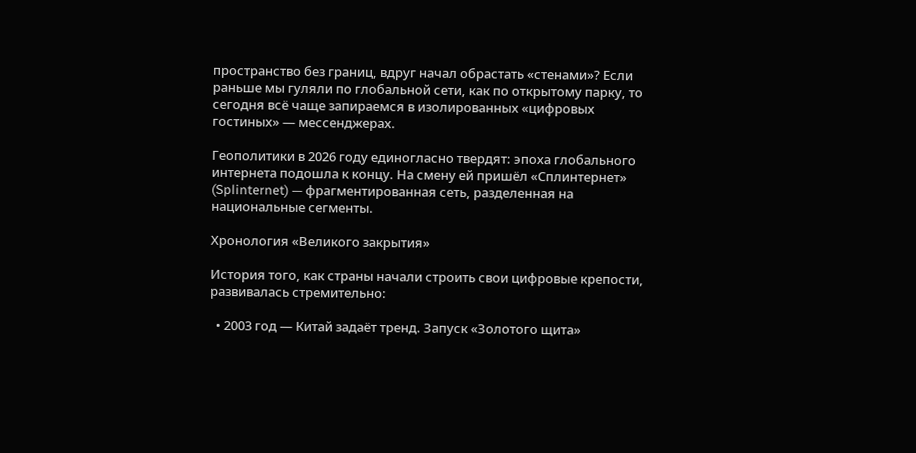пространство без границ, вдруг начал обрастать «стенами»? Если раньше мы гуляли по глобальной сети, как по открытому парку, то сегодня всё чаще запираемся в изолированных «цифровых гостиных» — мессенджерах.

Геополитики в 2026 году единогласно твердят: эпоха глобального интернета подошла к концу. На смену ей пришёл «Сплинтернет» (Splinternet) — фрагментированная сеть, разделенная на национальные сегменты.

Хронология «Великого закрытия»

История того, как страны начали строить свои цифровые крепости, развивалась стремительно:

  • 2003 год — Китай задаёт тренд. Запуск «Золотого щита»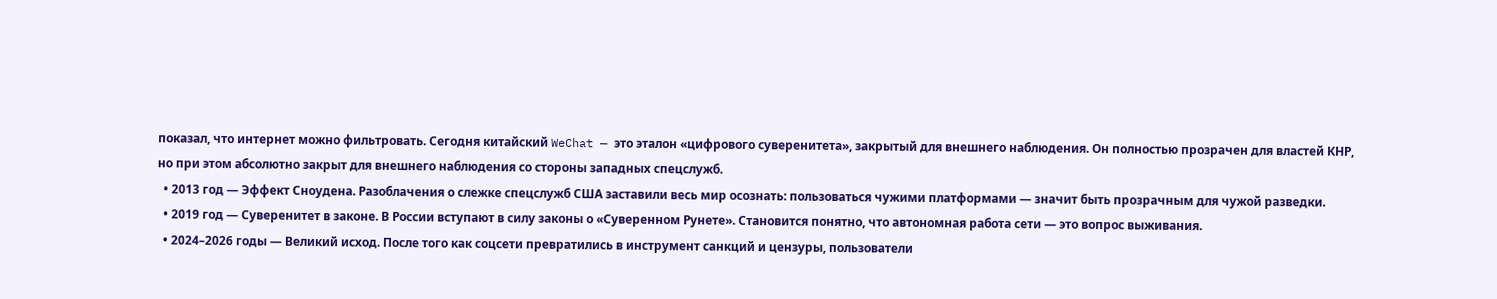показал, что интернет можно фильтровать. Сегодня китайский WeChat — это эталон «цифрового суверенитета», закрытый для внешнего наблюдения. Он полностью прозрачен для властей КНР, но при этом абсолютно закрыт для внешнего наблюдения со стороны западных спецслужб.
  • 2013 год — Эффект Сноудена. Разоблачения о слежке спецслужб США заставили весь мир осознать: пользоваться чужими платформами — значит быть прозрачным для чужой разведки.
  • 2019 год — Суверенитет в законе. В России вступают в силу законы о «Суверенном Рунете». Становится понятно, что автономная работа сети — это вопрос выживания.
  • 2024–2026 годы — Великий исход. После того как соцсети превратились в инструмент санкций и цензуры, пользователи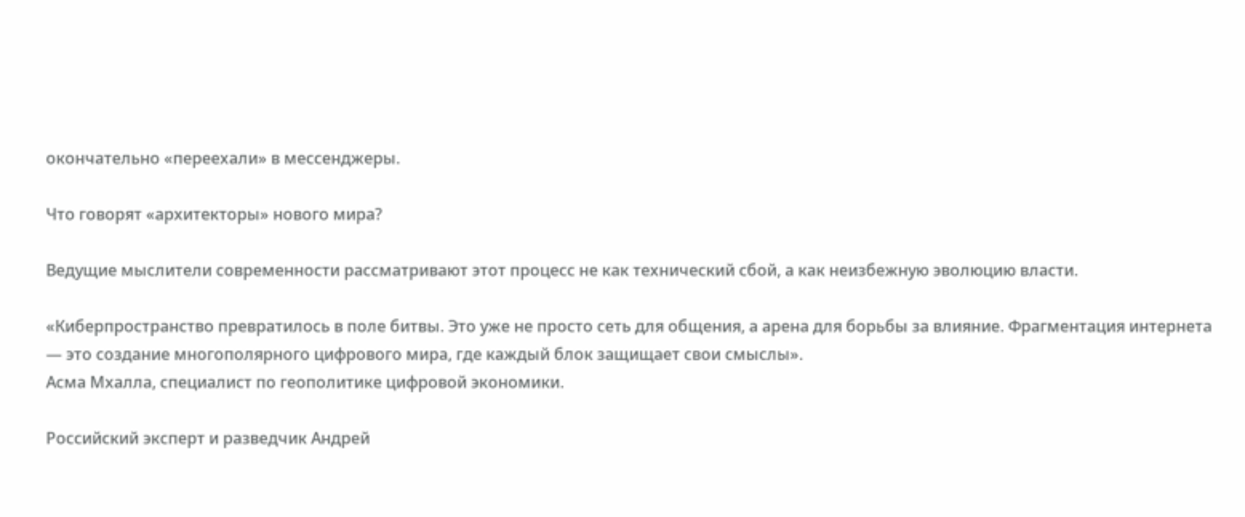окончательно «переехали» в мессенджеры.

Что говорят «архитекторы» нового мира?

Ведущие мыслители современности рассматривают этот процесс не как технический сбой, а как неизбежную эволюцию власти.

«Киберпространство превратилось в поле битвы. Это уже не просто сеть для общения, а арена для борьбы за влияние. Фрагментация интернета — это создание многополярного цифрового мира, где каждый блок защищает свои смыслы».
Асма Мхалла, специалист по геополитике цифровой экономики.

Российский эксперт и разведчик Андрей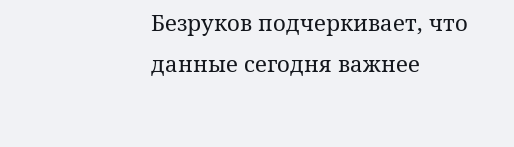Безруков подчеркивает, что данные сегодня важнее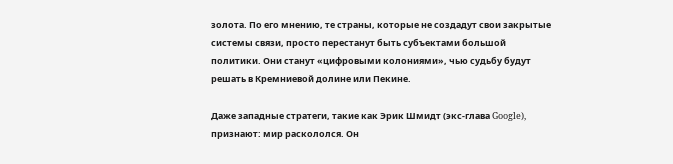золота. По его мнению, те страны, которые не создадут свои закрытые системы связи, просто перестанут быть субъектами большой политики. Они станут «цифровыми колониями», чью судьбу будут решать в Кремниевой долине или Пекине.

Даже западные стратеги, такие как Эрик Шмидт (экс-глава Google), признают: мир раскололся. Он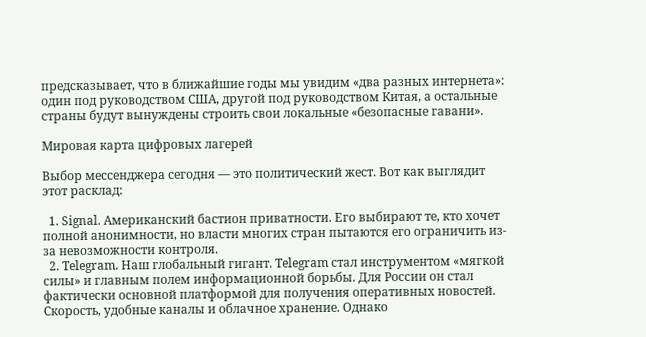предсказывает, что в ближайшие годы мы увидим «два разных интернета»: один под руководством США, другой под руководством Китая, а остальные страны будут вынуждены строить свои локальные «безопасные гавани».

Мировая карта цифровых лагерей

Выбор мессенджера сегодня — это политический жест. Вот как выглядит этот расклад:

  1. Signal. Американский бастион приватности. Его выбирают те, кто хочет полной анонимности, но власти многих стран пытаются его ограничить из-за невозможности контроля.
  2. Telegram. Наш глобальный гигант. Telegram стал инструментом «мягкой силы» и главным полем информационной борьбы. Для России он стал фактически основной платформой для получения оперативных новостей. Скорость, удобные каналы и облачное хранение. Однако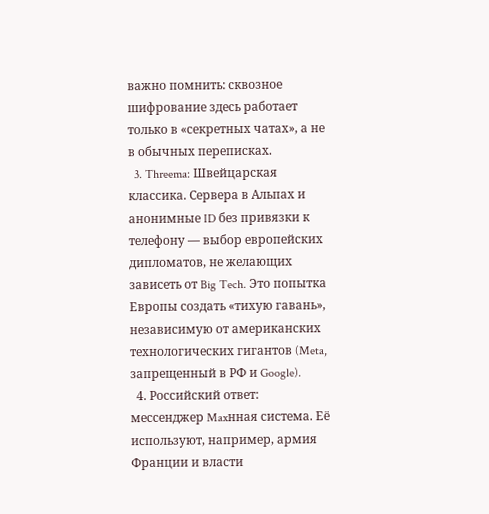важно помнить: сквозное шифрование здесь работает только в «секретных чатах», а не в обычных переписках.
  3. Threema: Швейцарская классика. Сервера в Альпах и анонимные ID без привязки к телефону — выбор европейских дипломатов, не желающих зависеть от Big Tech. Это попытка Европы создать «тихую гавань», независимую от американских технологических гигантов (Meta, запрещенный в РФ и Google).
  4. Российский ответ: мессенджер Maxнная система. Её используют, например, армия Франции и власти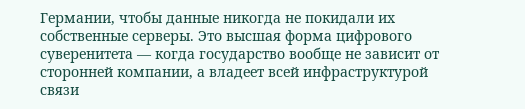Германии, чтобы данные никогда не покидали их собственные серверы. Это высшая форма цифрового суверенитета — когда государство вообще не зависит от сторонней компании, а владеет всей инфраструктурой связи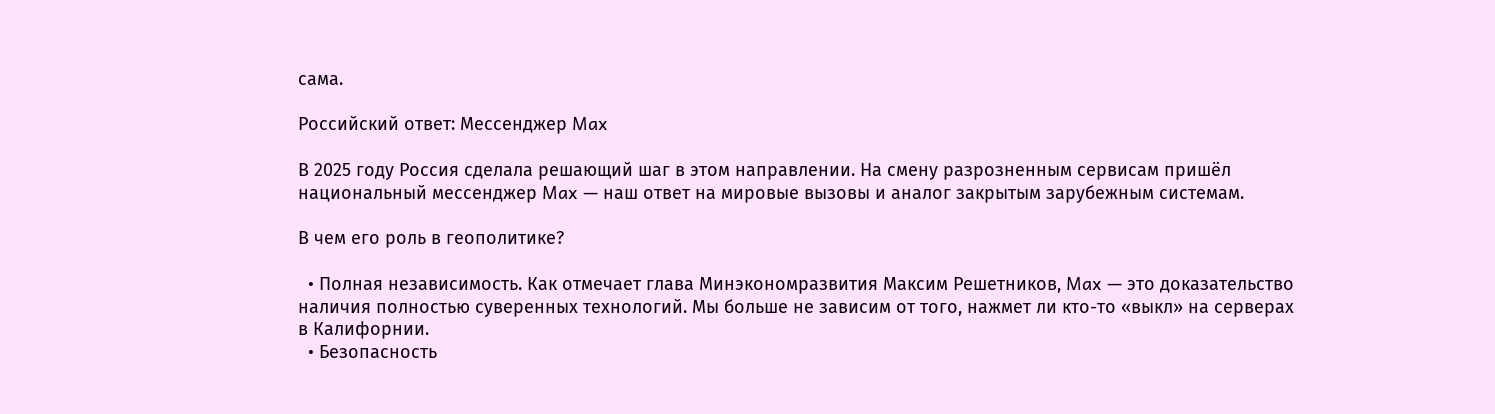сама.

Российский ответ: Мессенджер Max

В 2025 году Россия сделала решающий шаг в этом направлении. На смену разрозненным сервисам пришёл национальный мессенджер Max — наш ответ на мировые вызовы и аналог закрытым зарубежным системам.

В чем его роль в геополитике?

  • Полная независимость. Как отмечает глава Минэкономразвития Максим Решетников, Max — это доказательство наличия полностью суверенных технологий. Мы больше не зависим от того, нажмет ли кто-то «выкл» на серверах в Калифорнии.
  • Безопасность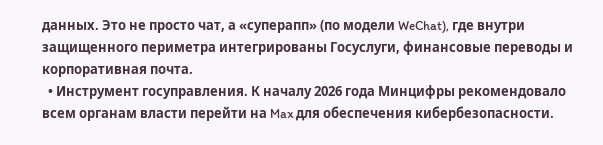данных. Это не просто чат, а «суперапп» (по модели WeChat), где внутри защищенного периметра интегрированы Госуслуги, финансовые переводы и корпоративная почта.
  • Инструмент госуправления. К началу 2026 года Минцифры рекомендовало всем органам власти перейти на Max для обеспечения кибербезопасности.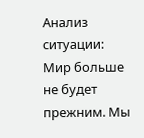Анализ ситуации:
Мир больше не будет прежним. Мы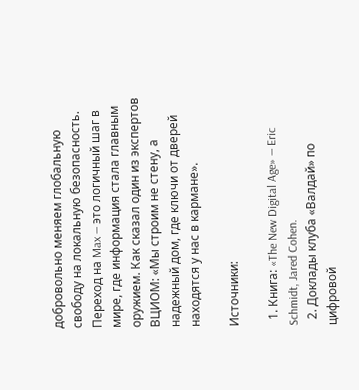добровольно меняем глобальную свободу на локальную безопасность. Переход на Max — это логичный шаг в мире, где информация стала главным оружием. Как сказал один из экспертов ВЦИОМ: «Мы строим не стену, а надежный дом, где ключи от дверей находятся у нас в кармане».

Источники:

  1. Книга: «The New Digital Age» — Eric Schmidt, Jared Cohen.
  2. Доклады клуба «Валдай» по цифровой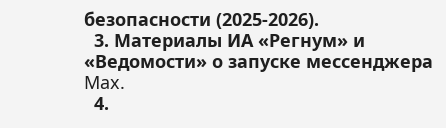безопасности (2025-2026).
  3. Материалы ИА «Регнум» и «Ведомости» о запуске мессенджера Max.
  4.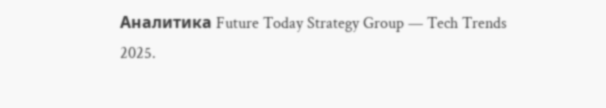Аналитика Future Today Strategy Group — Tech Trends 2025.